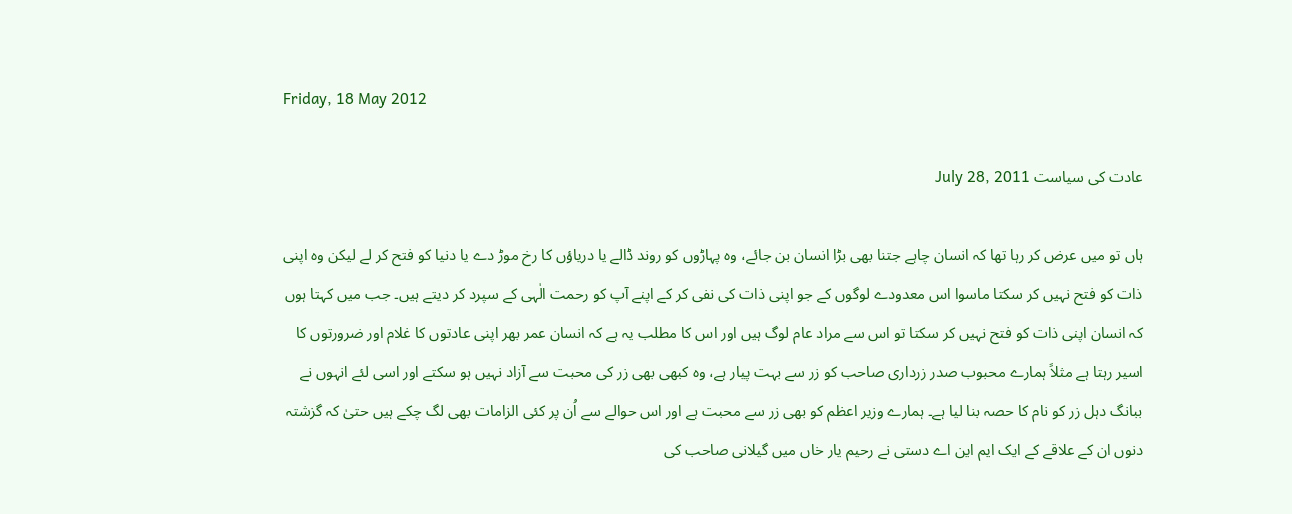Friday, 18 May 2012

عادت کی سیاست July 28, 2011

ہاں تو میں عرض کر رہا تھا کہ انسان چاہے جتنا بھی بڑا انسان بن جائے، وہ پہاڑوں کو روند ڈالے یا دریاؤں کا رخ موڑ دے یا دنیا کو فتح کر لے لیکن وہ اپنی ذات کو فتح نہیں کر سکتا ماسوا اس معدودے لوگوں کے جو اپنی ذات کی نفی کر کے اپنے آپ کو رحمت الٰہی کے سپرد کر دیتے ہیں۔ جب میں کہتا ہوں کہ انسان اپنی ذات کو فتح نہیں کر سکتا تو اس سے مراد عام لوگ ہیں اور اس کا مطلب یہ ہے کہ انسان عمر بھر اپنی عادتوں کا غلام اور ضرورتوں کا اسیر رہتا ہے مثلاً ہمارے محبوب صدر زرداری صاحب کو زر سے بہت پیار ہے، وہ کبھی بھی زر کی محبت سے آزاد نہیں ہو سکتے اور اسی لئے انہوں نے ببانگ دہل زر کو نام کا حصہ بنا لیا ہے۔ ہمارے وزیر اعظم کو بھی زر سے محبت ہے اور اس حوالے سے اُن پر کئی الزامات بھی لگ چکے ہیں حتیٰ کہ گزشتہ دنوں ان کے علاقے کے ایک ایم این اے دستی نے رحیم یار خاں میں گیلانی صاحب کی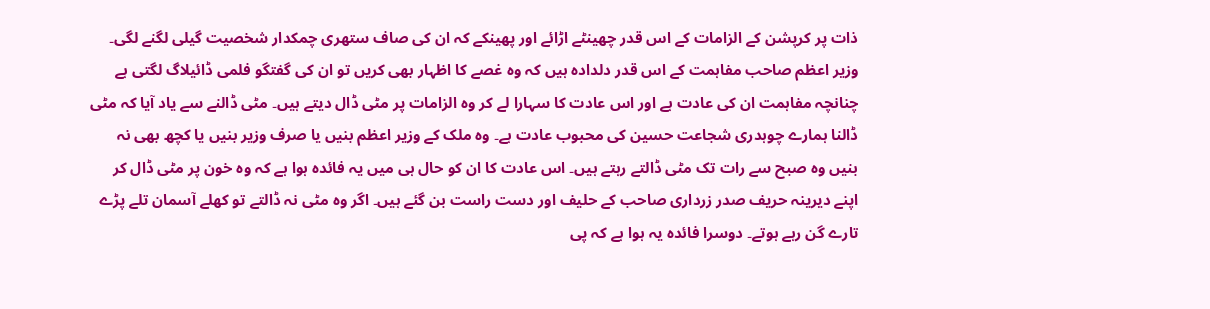ذات پر کرپشن کے الزامات کے اس قدر چھینٹے اڑائے اور پھینکے کہ ان کی صاف ستھری چمکدار شخصیت گیلی لگنے لگی۔ وزیر اعظم صاحب مفاہمت کے اس قدر دلدادہ ہیں کہ وہ غصے کا اظہار بھی کریں تو ان کی گفتگو فلمی ڈائیلاگ لگتی ہے چنانچہ مفاہمت ان کی عادت ہے اور اس عادت کا سہارا لے کر وہ الزامات پر مٹی ڈال دیتے ہیں۔ مٹی ڈالنے سے یاد آیا کہ مٹی ڈالنا ہمارے چوہدری شجاعت حسین کی محبوب عادت ہے۔ وہ ملک کے وزیر اعظم بنیں یا صرف وزیر بنیں یا کچھ بھی نہ بنیں وہ صبح سے رات تک مٹی ڈالتے رہتے ہیں۔ اس عادت کا ان کو حال ہی میں یہ فائدہ ہوا ہے کہ وہ خون پر مٹی ڈال کر اپنے دیرینہ حریف صدر زرداری صاحب کے حلیف اور دست راست بن گئے ہیں۔ اگر وہ مٹی نہ ڈالتے تو کھلے آسمان تلے پڑے تارے گن رہے ہوتے۔ دوسرا فائدہ یہ ہوا ہے کہ پی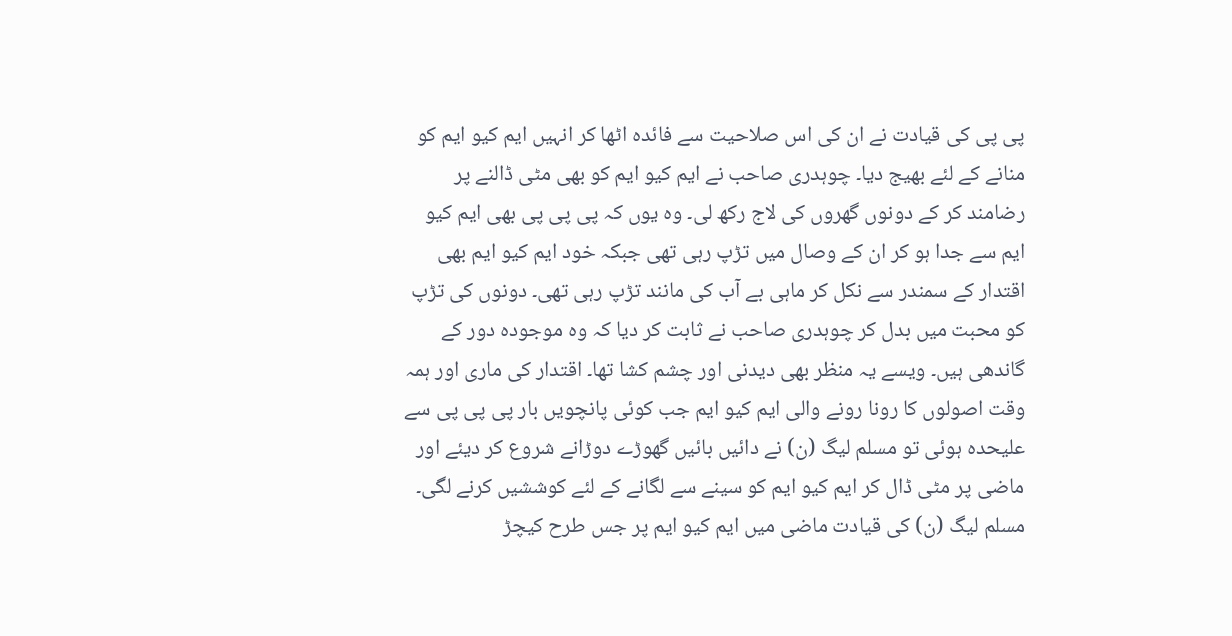پی پی کی قیادت نے ان کی اس صلاحیت سے فائدہ اٹھا کر انہیں ایم کیو ایم کو منانے کے لئے بھیج دیا۔ چوہدری صاحب نے ایم کیو ایم کو بھی مٹی ڈالنے پر رضامند کر کے دونوں گھروں کی لاج رکھ لی۔ وہ یوں کہ پی پی پی بھی ایم کیو ایم سے جدا ہو کر ان کے وصال میں تڑپ رہی تھی جبکہ خود ایم کیو ایم بھی اقتدار کے سمندر سے نکل کر ماہی بے آب کی مانند تڑپ رہی تھی۔ دونوں کی تڑپ کو محبت میں بدل کر چوہدری صاحب نے ثابت کر دیا کہ وہ موجودہ دور کے گاندھی ہیں۔ ویسے یہ منظر بھی دیدنی اور چشم کشا تھا۔ اقتدار کی ماری اور ہمہ وقت اصولوں کا رونا رونے والی ایم کیو ایم جب کوئی پانچویں بار پی پی پی سے علیحدہ ہوئی تو مسلم لیگ (ن) نے دائیں بائیں گھوڑے دوڑانے شروع کر دیئے اور ماضی پر مٹی ڈال کر ایم کیو ایم کو سینے سے لگانے کے لئے کوششیں کرنے لگی۔ مسلم لیگ (ن) کی قیادت ماضی میں ایم کیو ایم پر جس طرح کیچڑ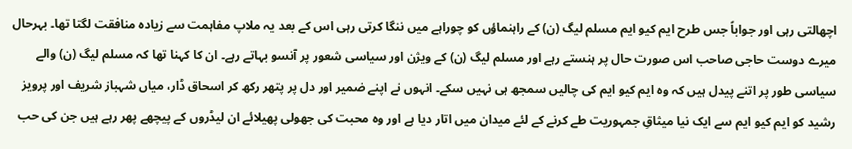اچھالتی رہی اور جواباً جس طرح ایم کیو ایم مسلم لیگ (ن) کے راہنماؤں کو چوراہے میں ننگا کرتی رہی اس کے بعد یہ ملاپ مفاہمت سے زیادہ منافقت لگتا تھا۔ بہرحال میرے دوست حاجی صاحب اس صورت حال پر ہنستے رہے اور مسلم لیگ (ن) کے ویژن اور سیاسی شعور پر آنسو بہاتے رہے۔ ان کا کہنا تھا کہ مسلم لیگ (ن) والے سیاسی طور پر اتنے پیدل ہیں کہ وہ ایم کیو ایم کی چالیں سمجھ ہی نہیں سکے۔ انہوں نے اپنے ضمیر اور دل پر پتھر رکھ کر اسحاق ڈار، میاں شہباز شریف اور پرویز رشید کو ایم کیو ایم سے ایک نیا میثاقِ جمہوریت طے کرنے کے لئے میدان میں اتار دیا ہے اور وہ محبت کی جھولی پھیلائے ان لیڈروں کے پیچھے پھر رہے ہیں جن کی حب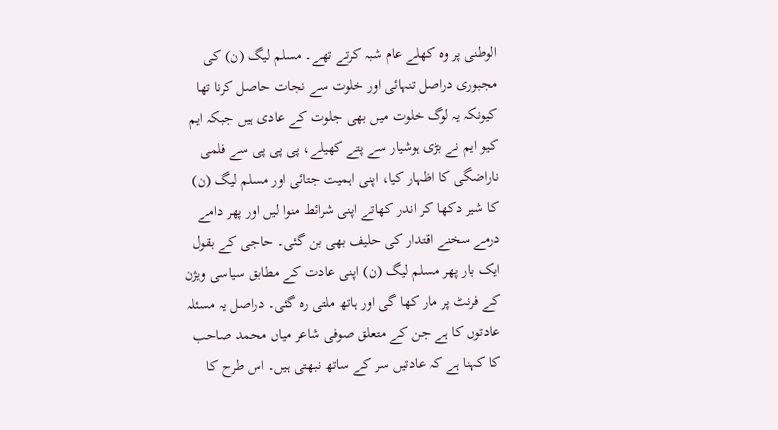الوطنی پر وہ کھلے عام شبہ کرتے تھے۔ مسلم لیگ (ن) کی مجبوری دراصل تنہائی اور خلوت سے نجات حاصل کرنا تھا کیونکہ یہ لوگ خلوت میں بھی جلوت کے عادی ہیں جبکہ ایم کیو ایم نے بڑی ہوشیار سے پتے کھیلے، پی پی پی سے فلمی ناراضگی کا اظہار کیا، اپنی اہمیت جتائی اور مسلم لیگ (ن) کا شیر دکھا کر اندر کھاتے اپنی شرائط منوا لیں اور پھر دامے درمے سخنے اقتدار کی حلیف بھی بن گئی۔ حاجی کے بقول ایک بار پھر مسلم لیگ (ن) اپنی عادت کے مطابق سیاسی ویژن کے فرنٹ پر مار کھا گی اور ہاتھ ملتی رہ گئی۔ دراصل یہ مسئلہ عادتوں کا ہے جن کے متعلق صوفی شاعر میاں محمد صاحب کا کہنا ہے کہ عادتیں سر کے ساتھ نبھتی ہیں۔ اس طرح کا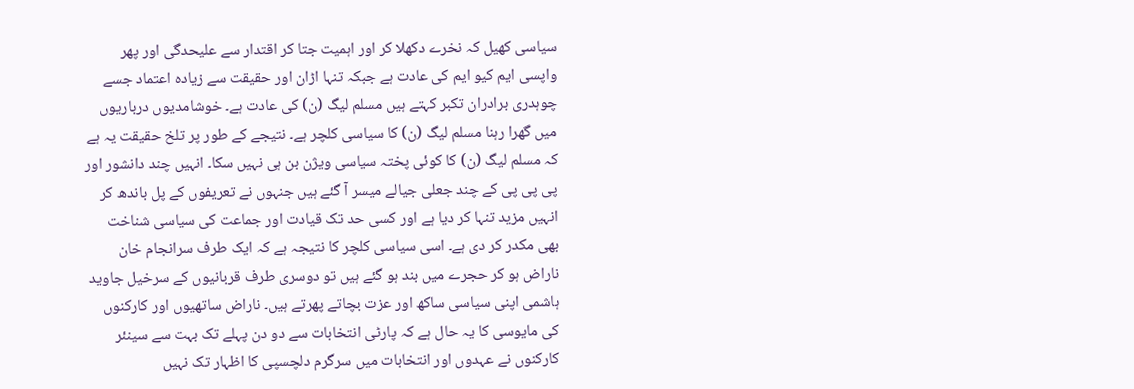سیاسی کھیل کہ نخرے دکھلا کر اور اہمیت جتا کر اقتدار سے علیحدگی اور پھر واپسی ایم کیو ایم کی عادت ہے جبکہ تنہا اڑان اور حقیقت سے زیادہ اعتماد جسے چوہدری برادران تکبر کہتے ہیں مسلم لیگ (ن) کی عادت ہے۔ خوشامدیوں درباریوں میں گھرا رہنا مسلم لیگ (ن) کا سیاسی کلچر ہے۔ نتیجے کے طور پر تلخ حقیقت یہ ہے کہ مسلم لیگ (ن) کا کوئی پختہ سیاسی ویژن بن ہی نہیں سکا۔ انہیں چند دانشور اور پی پی پی کے چند جعلی جیالے میسر آ گئے ہیں جنہوں نے تعریفوں کے پل باندھ کر انہیں مزید تنہا کر دیا ہے اور کسی حد تک قیادت اور جماعت کی سیاسی شناخت بھی مکدر کر دی ہے۔ اسی سیاسی کلچر کا نتیجہ ہے کہ ایک طرف سرانجام خان ناراض ہو کر حجرے میں بند ہو گئے ہیں تو دوسری طرف قربانیوں کے سرخیل جاوید ہاشمی اپنی سیاسی ساکھ اور عزت بچاتے پھرتے ہیں۔ ناراض ساتھیوں اور کارکنوں کی مایوسی کا یہ حال ہے کہ پارٹی انتخابات سے دو دن پہلے تک بہت سے سینئر کارکنوں نے عہدوں اور انتخابات میں سرگرم دلچسپی کا اظہار تک نہیں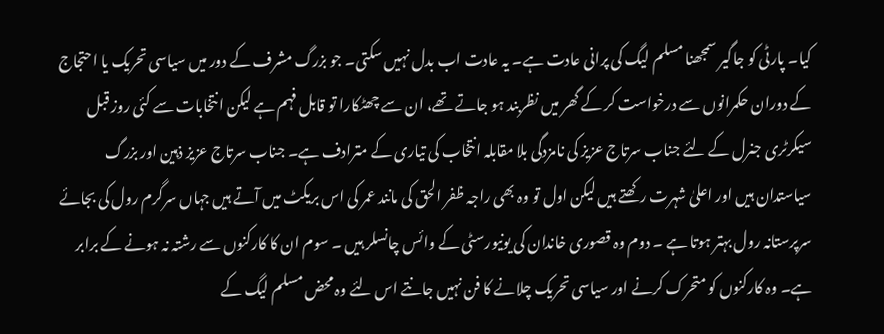کیا۔ پارٹی کو جاگیر سمجھنا مسلم لیگ کی پرانی عادت ہے۔ یہ عادت اب بدل نہیں سکتی۔ جو بزرگ مشرف کے دور میں سیاسی تحریک یا احتجاج کے دوران حکمرانوں سے درخواست کر کے گھر میں نظربند ہو جاتے تھے، ان سے چھٹکارا تو قابل فہم ہے لیکن انتخابات سے کئی روز قبل سیکرٹری جنرل کے لئے جناب سرتاج عزیز کی نامزدگی بلا مقابلہ انتخاب کی تیاری کے مترادف ہے۔ جناب سرتاج عزیز ذہین اور بزرگ سیاستدان ہیں اور اعلیٰ شہرت رکھتے ہیں لیکن اول تو وہ بھی راجہ ظفر الحق کی مانند عمر کی اس بریکٹ میں آتے ہیں جہاں سرگرم رول کی بجائے سرپرستانہ رول بہتر ہوتا ہے ۔ دوم وہ قصوری خاندان کی یونیورسٹی کے وائس چانسلر ہیں ۔ سوم ان کا کارکنوں سے رشتہ نہ ہونے کے برابر ہے۔ وہ کارکنوں کو متحرک کرنے اور سیاسی تحریک چلانے کا فن نہیں جانتے اس لئے وہ محض مسلم لیگ کے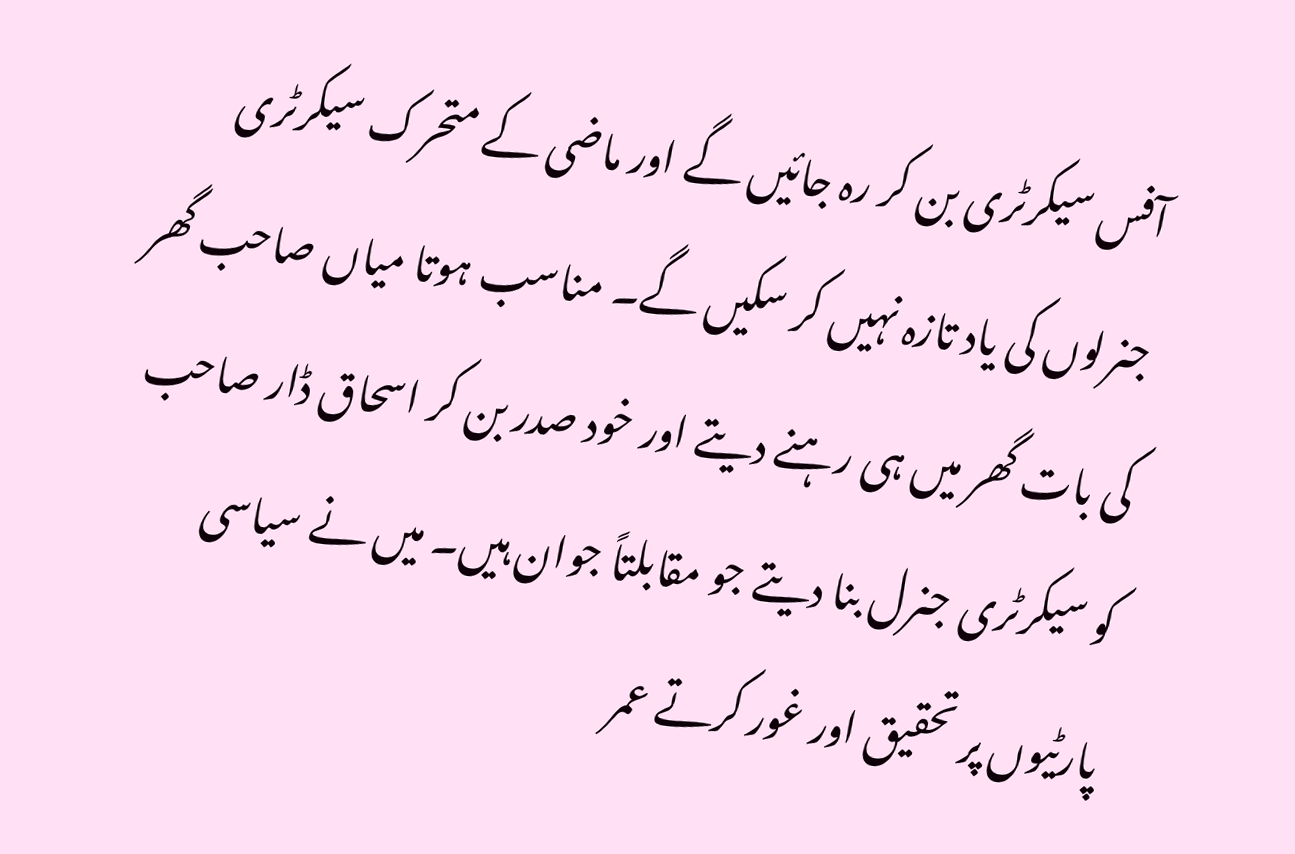آفس سیکرٹری بن کر رہ جائیں گے اور ماضی کے متحرک سیکرٹری جنرلوں کی یاد تازہ نہیں کر سکیں گے۔ مناسب ہوتا میاں صاحب گھر کی بات گھر میں ہی رہنے دیتے اور خود صدر بن کر اسحاق ڈار صاحب کو سیکرٹری جنرل بنا دیتے جو مقابلتاً جوان ہیں۔ میں نے سیاسی پارٹیوں پر تحقیق اور غور کرتے عمر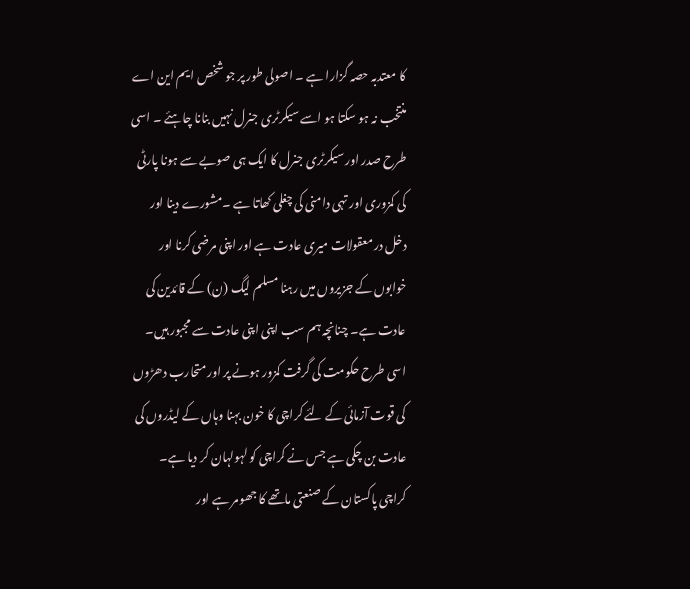کا معتدبہ حصہ گزارا ہے ۔ اصولی طور پر جو شخص ایم این اے منتخب نہ ہو سکتا ہو اسے سیکرٹری جنرل نہیں بنانا چاہئے ۔ اسی طرح صدر اور سیکرٹری جنرل کا ایک ہی صوبے سے ہونا پارٹی کی کمزوری اور تہی دامنی کی چغلی کھاتا ہے ۔مشورے دینا اور دخل در معقولات میری عادت ہے اور اپنی مرضی کرنا اور خوابوں کے جزیروں میں رہنا مسلم لیگ (ن) کے قائدین کی عادت ہے۔ چنانچہ ہم سب اپنی اپنی عادت سے مجبور ہیں۔ اسی طرح حکومت کی گرفت کمزور ہونے پر اور متحارب دھڑوں کی قوت آزمائی کے لئے کراچی کا خون بہنا وہاں کے لیڈروں کی عادت بن چکی ہے جس نے کراچی کو لہولہان کر دیا ہے۔ کراچی پاکستان کے صنعتی ماتھے کا جھومر ہے اور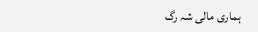ہماری مالی شہ رگ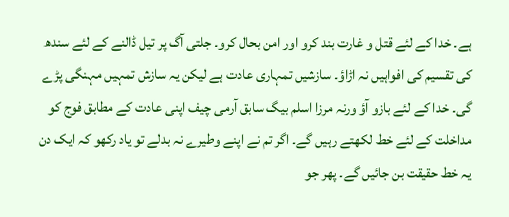ہے۔ خدا کے لئے قتل و غارت بند کرو اور امن بحال کرو۔ جلتی آگ پر تیل ڈالنے کے لئے سندھ کی تقسیم کی افواہیں نہ اڑاؤ۔ سازشیں تمہاری عادت ہے لیکن یہ سازش تمہیں مہنگی پڑے گی۔ خدا کے لئے بازو آؤ ورنہ مرزا اسلم بیگ سابق آرمی چیف اپنی عادت کے مطابق فوج کو مداخلت کے لئے خط لکھتے رہیں گے۔ اگر تم نے اپنے وطیرے نہ بدلے تو یاد رکھو کہ ایک دن یہ خط حقیقت بن جائیں گے۔ پھر جو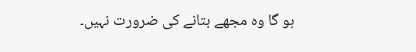ہو گا وہ مجھے بتانے کی ضرورت نہیں۔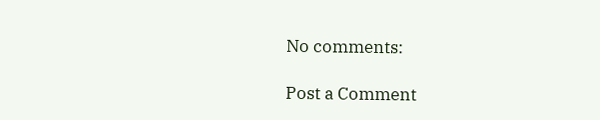No comments:

Post a Comment